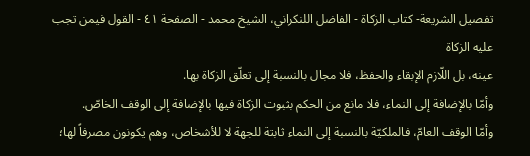تفصيل الشريعة- كتاب الزكاة - الفاضل اللنكراني، الشيخ محمد - الصفحة ٤١ - القول فيمن تجب عليه الزكاة
عينه، بل اللّازم الإبقاء والحفظ، فلا مجال بالنسبة إلى تعلّق الزكاة بها.
وأمّا بالإضافة إلى النماء، فلا مانع من الحكم بثبوت الزكاة فيها بالإضافة إلى الوقف الخاصّ.
وأمّا الوقف العامّ، فالملكيّة بالنسبة إلى النماء ثابتة للجهة لا للأشخاص، وهم يكونون مصرفاً لها؛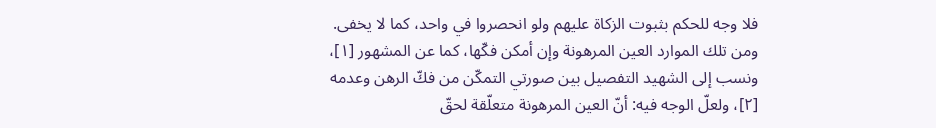فلا وجه للحكم بثبوت الزكاة عليهم ولو انحصروا في واحد، كما لا يخفى.
ومن تلك الموارد العين المرهونة وإن أمكن فكّها، كما عن المشهور [١]، ونسب إلى الشهيد التفصيل بين صورتي التمكّن من فكّ الرهن وعدمه [٢]، ولعلّ الوجه فيه: أنّ العين المرهونة متعلّقة لحقّ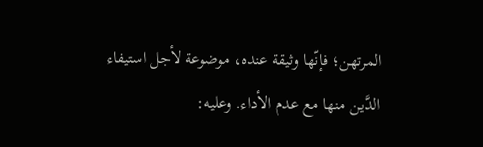المرتهن؛ فإنّها وثيقة عنده، موضوعة لأجل استيفاء الدَّين منها مع عدم الأداء. وعليه: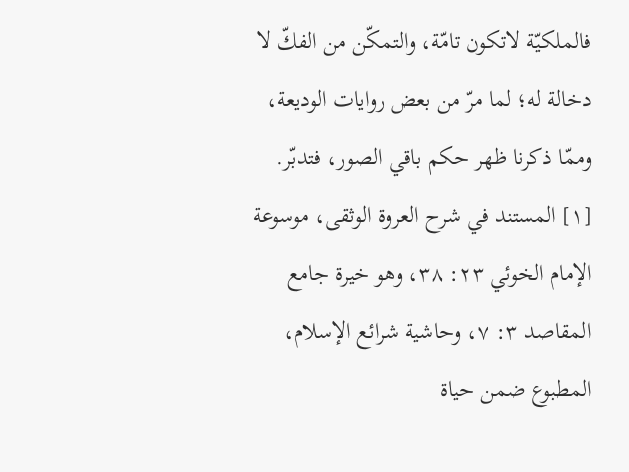فالملكيّة لاتكون تامّة، والتمكّن من الفكّ لا دخالة له؛ لما مرّ من بعض روايات الوديعة، وممّا ذكرنا ظهر حكم باقي الصور، فتدبّر.
[١] المستند في شرح العروة الوثقى، موسوعة الإمام الخوئي ٢٣: ٣٨، وهو خيرة جامع المقاصد ٣: ٧، وحاشية شرائع الإسلام، المطبوع ضمن حياة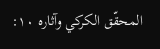المحقّق الكركي وآثاره ١٠: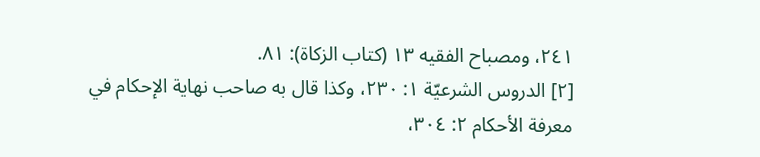٢٤١، ومصباح الفقيه ١٣ (كتاب الزكاة): ٨١.
[٢] الدروس الشرعيّة ١: ٢٣٠، وكذا قال به صاحب نهاية الإحكام في معرفة الأحكام ٢: ٣٠٤،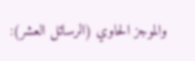والموجز الحاوي (الرسائل العشر):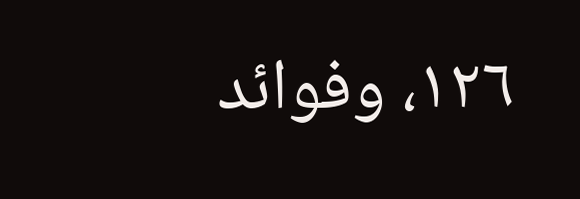١٢٦، وفوائد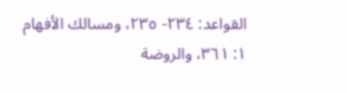القواعد: ٢٣٤- ٢٣٥، ومسالك الأفهام ١: ٣٦١، والروضة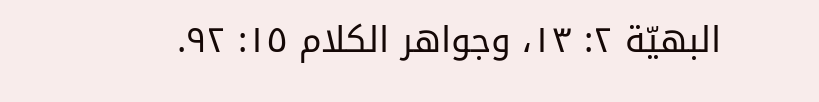البهيّة ٢: ١٣، وجواهر الكلام ١٥: ٩٢.